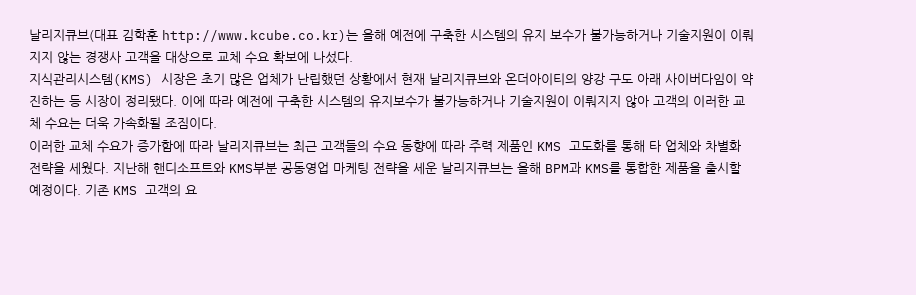날리지큐브(대표 김학훈 http://www.kcube.co.kr)는 올해 예전에 구축한 시스템의 유지 보수가 불가능하거나 기술지원이 이뤄지지 않는 경쟁사 고객을 대상으로 교체 수요 확보에 나섰다.
지식관리시스템(KMS) 시장은 초기 많은 업체가 난립했던 상황에서 현재 날리지큐브와 온더아이티의 양강 구도 아래 사이버다임이 약진하는 등 시장이 정리됐다. 이에 따라 예전에 구축한 시스템의 유지보수가 불가능하거나 기술지원이 이뤄지지 않아 고객의 이러한 교체 수요는 더욱 가속화될 조짐이다.
이러한 교체 수요가 증가함에 따라 날리지큐브는 최근 고객들의 수요 동향에 따라 주력 제품인 KMS 고도화를 통해 타 업체와 차별화 전략을 세웠다. 지난해 핸디소프트와 KMS부분 공동영업 마케팅 전략을 세운 날리지큐브는 올해 BPM과 KMS를 통합한 제품을 출시할 예정이다. 기존 KMS 고객의 요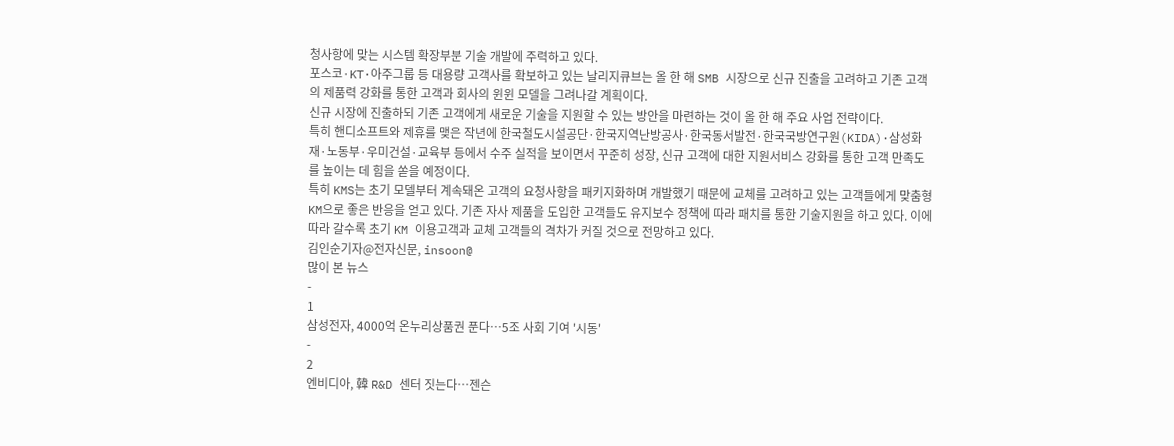청사항에 맞는 시스템 확장부분 기술 개발에 주력하고 있다.
포스코·KT·아주그룹 등 대용량 고객사를 확보하고 있는 날리지큐브는 올 한 해 SMB 시장으로 신규 진출을 고려하고 기존 고객의 제품력 강화를 통한 고객과 회사의 윈윈 모델을 그려나갈 계획이다.
신규 시장에 진출하되 기존 고객에게 새로운 기술을 지원할 수 있는 방안을 마련하는 것이 올 한 해 주요 사업 전략이다.
특히 핸디소프트와 제휴를 맺은 작년에 한국철도시설공단·한국지역난방공사·한국동서발전·한국국방연구원(KIDA)·삼성화재·노동부·우미건설·교육부 등에서 수주 실적을 보이면서 꾸준히 성장, 신규 고객에 대한 지원서비스 강화를 통한 고객 만족도를 높이는 데 힘을 쏟을 예정이다.
특히 KMS는 초기 모델부터 계속돼온 고객의 요청사항을 패키지화하며 개발했기 때문에 교체를 고려하고 있는 고객들에게 맞춤형 KM으로 좋은 반응을 얻고 있다. 기존 자사 제품을 도입한 고객들도 유지보수 정책에 따라 패치를 통한 기술지원을 하고 있다. 이에 따라 갈수록 초기 KM 이용고객과 교체 고객들의 격차가 커질 것으로 전망하고 있다.
김인순기자@전자신문, insoon@
많이 본 뉴스
-
1
삼성전자, 4000억 온누리상품권 푼다…5조 사회 기여 '시동'
-
2
엔비디아, 韓 R&D 센터 짓는다…젠슨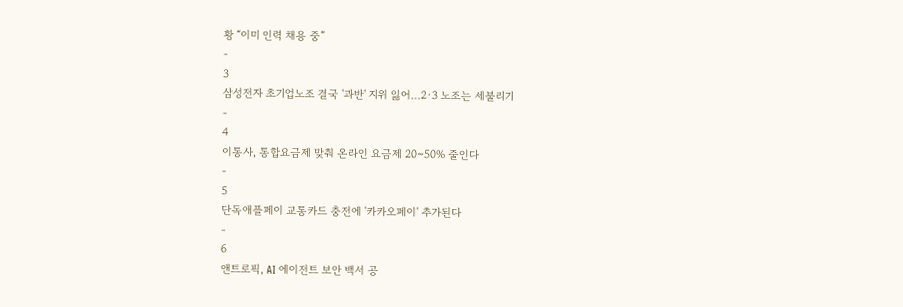황 “이미 인력 채용 중”
-
3
삼성전자 초기업노조 결국 '과반' 지위 잃어…2·3 노조는 세불리기
-
4
이통사, 통합요금제 맞춰 온라인 요금제 20~50% 줄인다
-
5
단독애플페이 교통카드 충전에 '카카오페이' 추가된다
-
6
앤트로픽, AI 에이전트 보안 백서 공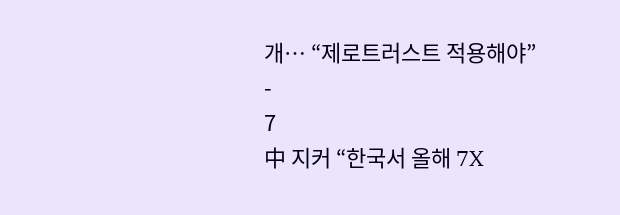개… “제로트러스트 적용해야”
-
7
中 지커 “한국서 올해 7X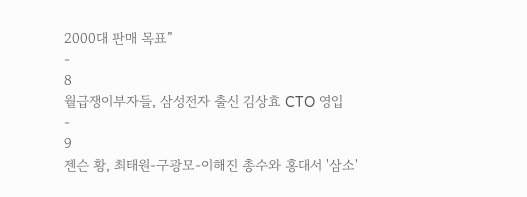2000대 판매 목표”
-
8
월급쟁이부자들, 삼성전자 출신 김상효 CTO 영입
-
9
젠슨 황, 최태원-구광모-이해진 총수와 홍대서 '삼소'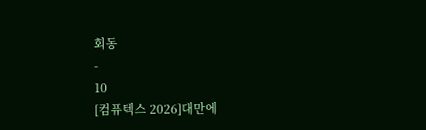회동
-
10
[컴퓨텍스 2026]대만에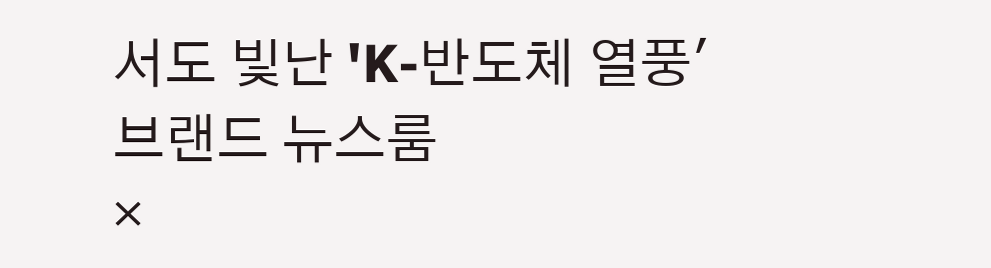서도 빛난 'K-반도체 열풍'
브랜드 뉴스룸
×